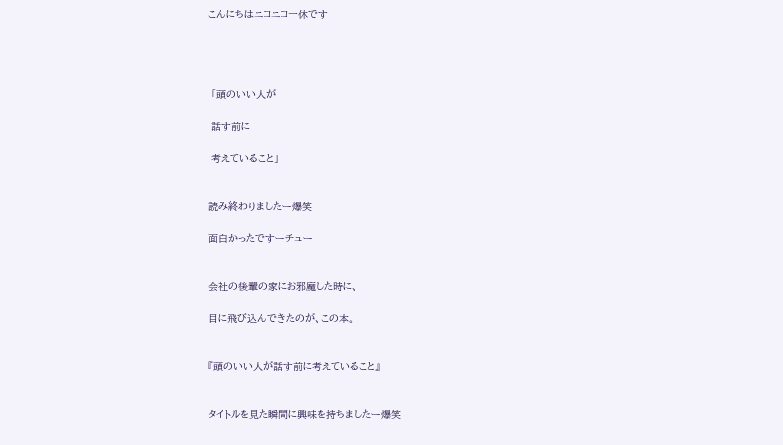こんにちはニコニコ一休です




 「頭のいい人が

 話す前に

 考えていること」


読み終わりましたー爆笑

面白かったですーチュー


会社の後輩の家にお邪魔した時に、

目に飛び込んできたのが、この本。


『頭のいい人が話す前に考えていること』


タイトルを見た瞬間に興味を持ちましたー爆笑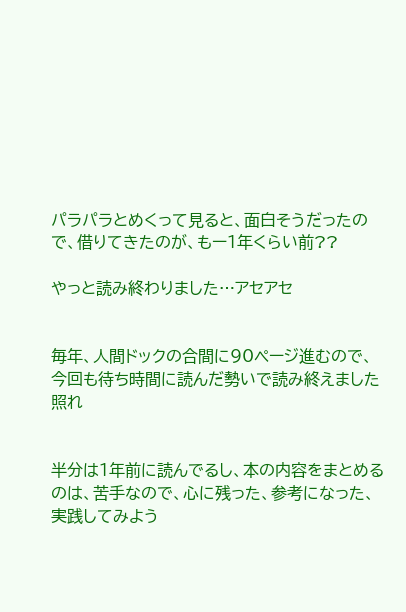パラパラとめくって見ると、面白そうだったので、借りてきたのが、もー1年くらい前??

やっと読み終わりました…アセアセ


毎年、人間ドックの合間に90ページ進むので、今回も待ち時間に読んだ勢いで読み終えました照れ


半分は1年前に読んでるし、本の内容をまとめるのは、苦手なので、心に残った、参考になった、実践してみよう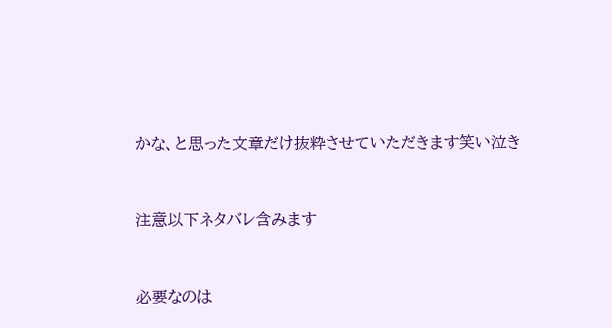かな、と思った文章だけ抜粋させていただきます笑い泣き



注意以下ネタバレ含みます



必要なのは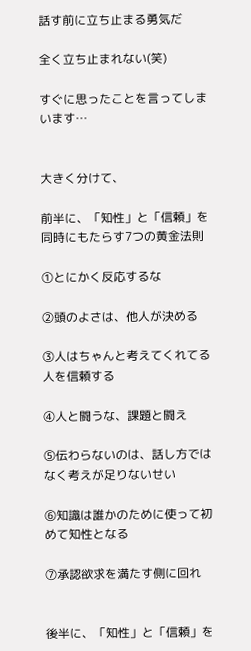話す前に立ち止まる勇気だ

全く立ち止まれない(笑)

すぐに思ったことを言ってしまいます…


大きく分けて、

前半に、「知性」と「信頼」を同時にもたらす7つの黄金法則

①とにかく反応するな

②頭のよさは、他人が決める

③人はちゃんと考えてくれてる人を信頼する

④人と闘うな、課題と闘え

⑤伝わらないのは、話し方ではなく考えが足りないせい

⑥知識は誰かのために使って初めて知性となる

⑦承認欲求を満たす側に回れ


後半に、「知性」と「信頼」を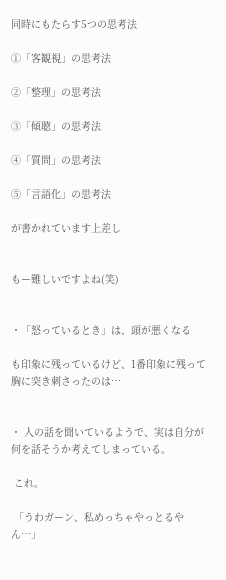同時にもたらす5つの思考法

①「客観視」の思考法

②「整理」の思考法

③「傾聴」の思考法

④「質問」の思考法

⑤「言語化」の思考法

が書かれています上差し


もー難しいですよね(笑)


・「怒っているとき」は、頭が悪くなる

も印象に残っているけど、1番印象に残って胸に突き刺さったのは…


・ 人の話を聞いているようで、実は自分が何を話そうか考えてしまっている。

 これ。

 「うわガーン、私めっちゃやっとるやん…」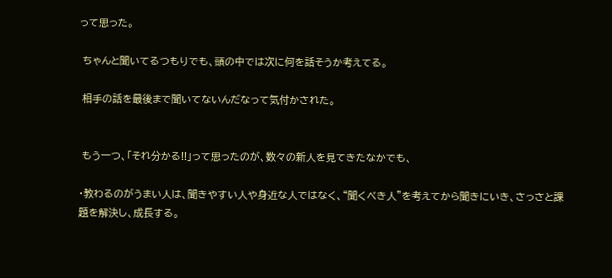って思った。

 ちゃんと聞いてるつもりでも、頭の中では次に何を話そうか考えてる。

 相手の話を最後まで聞いてないんだなって気付かされた。


 もう一つ、「それ分かる!!」って思ったのが、数々の新人を見てきたなかでも、

・教わるのがうまい人は、聞きやすい人や身近な人ではなく、“聞くべき人”を考えてから聞きにいき、さっさと課題を解決し、成長する。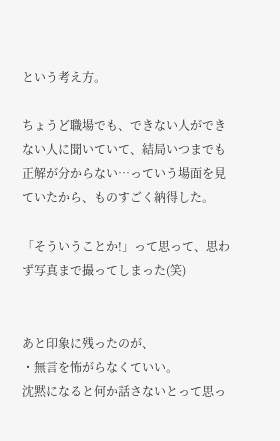という考え方。

ちょうど職場でも、できない人ができない人に聞いていて、結局いつまでも正解が分からない…っていう場面を見ていたから、ものすごく納得した。

「そういうことか!」って思って、思わず写真まで撮ってしまった(笑)


あと印象に残ったのが、
・無言を怖がらなくていい。
沈黙になると何か話さないとって思っ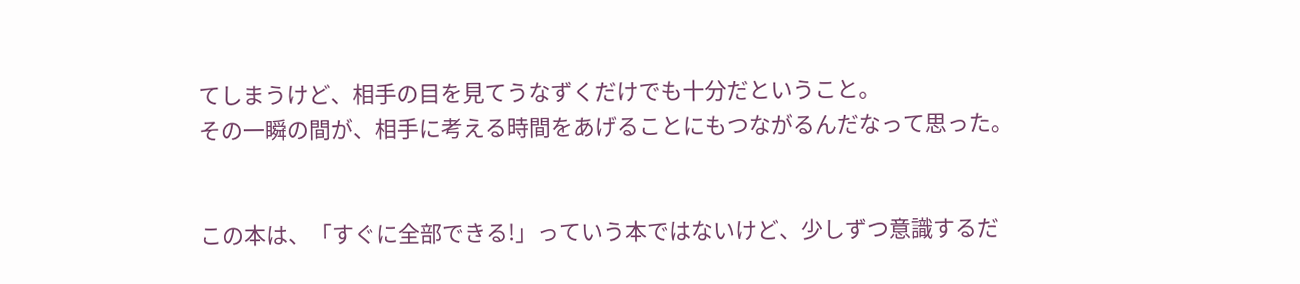てしまうけど、相手の目を見てうなずくだけでも十分だということ。
その一瞬の間が、相手に考える時間をあげることにもつながるんだなって思った。


この本は、「すぐに全部できる!」っていう本ではないけど、少しずつ意識するだ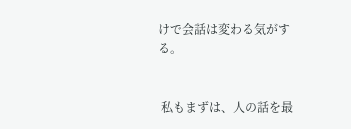けで会話は変わる気がする。


 私もまずは、人の話を最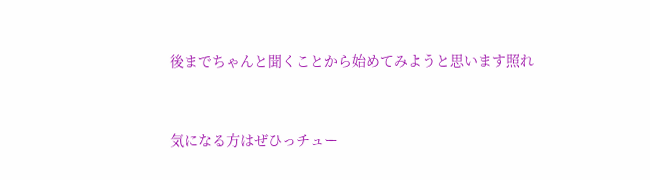後までちゃんと聞くことから始めてみようと思います照れ


気になる方はぜひっチュー